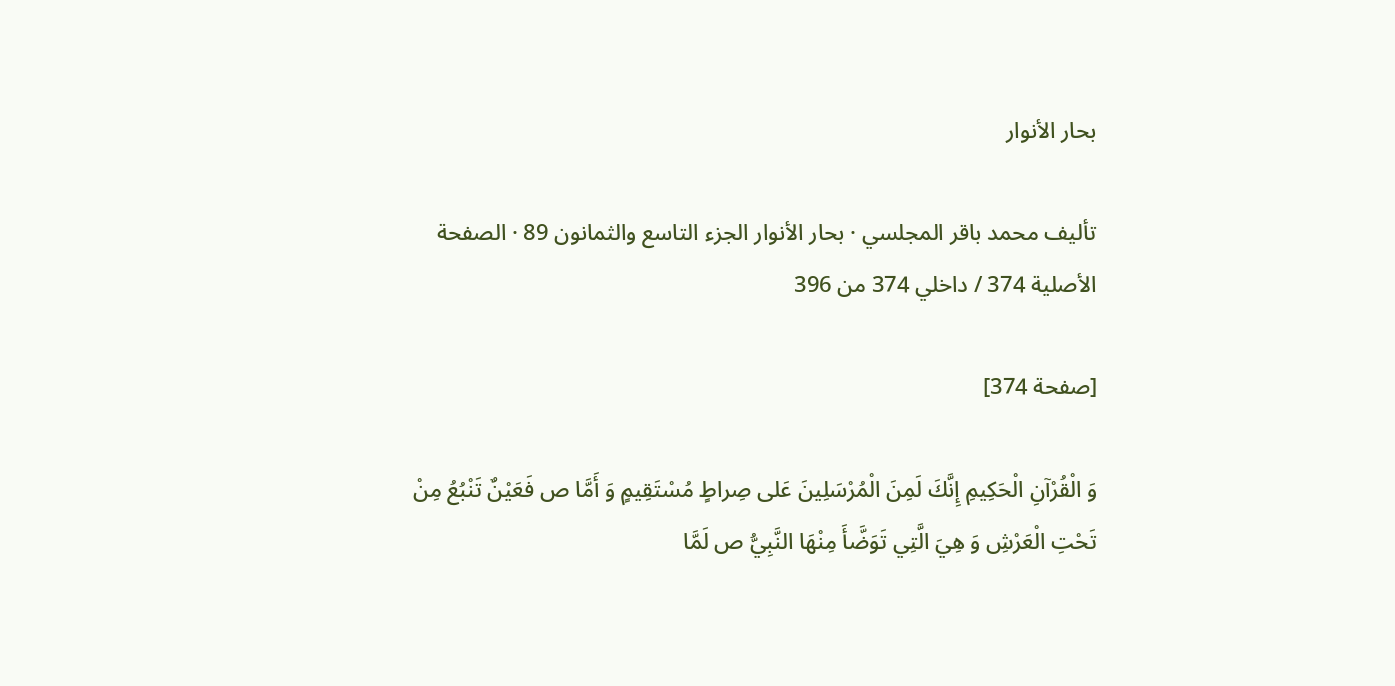بحار الأنوار

تأليف محمد باقر المجلسي · بحار الأنوار الجزء التاسع والثمانون 89 · الصفحة الأصلية 374 / داخلي 374 من 396

[صفحة 374]

وَ الْقُرْآنِ الْحَكِيمِ إِنَّكَ لَمِنَ الْمُرْسَلِينَ عَلى صِراطٍ مُسْتَقِيمٍ وَ أَمَّا ص فَعَيْنٌ تَنْبُعُ مِنْ تَحْتِ الْعَرْشِ وَ هِيَ الَّتِي تَوَضَّأَ مِنْهَا النَّبِيُّ ص لَمَّا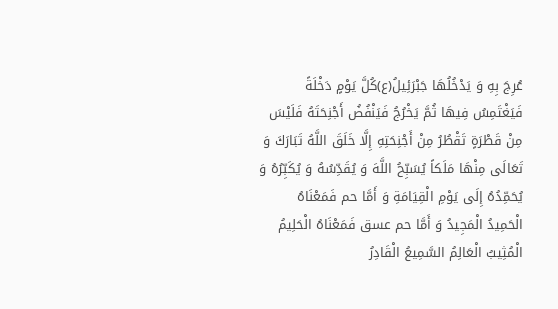عُرِجَ بِهِ وَ يَدْخُلُهَا جَبْرَئِيلُ(ع)كُلَّ يَوْمٍ دَخْلَةً فَيَغْتَمِسُ فِيهَا ثُمَّ يَخْرُجُ فَيَنْفُضُ أَجْنِحَتَهُ فَلَيْسَ مِنْ قَطْرَةٍ تَقْطُرُ مِنْ أَجْنِحَتِهِ إِلَّا خَلَقَ اللَّهُ تَبَارَكَ وَ تَعَالَى مِنْهَا مَلَكاً يُسَبِّحُ اللَّهَ وَ يُقَدِّسُهُ وَ يُكَبِّرُهُ وَ يُحَمِّدُهُ إِلَى يَوْمِ الْقِيَامَةِ وَ أَمَّا حم فَمَعْنَاهُ الْحَمِيدُ الْمَجِيدُ وَ أَمَّا حم عسق فَمَعْنَاهُ الْحَلِيمُ الْمُثِيبُ الْعَالِمُ السَّمِيعُ الْقَادِرُ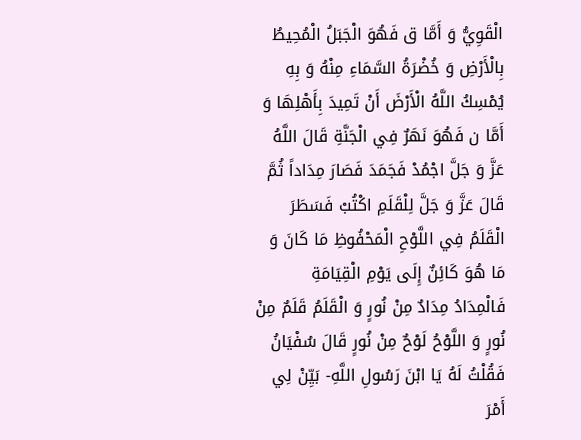الْقَوِيُّ وَ أَمَّا ق فَهُوَ الْجَبَلُ الْمُحِيطُ بِالْأَرْضِ وَ خُضْرَةُ السَّمَاءِ مِنْهُ وَ بِهِ يُمْسِكُ اللَّهُ الْأَرْضَ أَنْ تَمِيدَ بِأَهْلِهَا وَ أَمَّا ن فَهُوَ نَهَرٌ فِي الْجَنَّةِ قَالَ اللَّهُ عَزَّ وَ جَلَّ اجْمُدْ فَجَمَدَ فَصَارَ مِدَاداً ثُمَّ قَالَ عَزَّ وَ جَلَّ لِلْقَلَمِ اكْتُبْ فَسَطَرَ الْقَلَمُ فِي اللَّوْحِ الْمَحْفُوظِ مَا كَانَ وَ مَا هُوَ كَائِنٌ إِلَى يَوْمِ الْقِيَامَةِ فَالْمِدَادُ مِدَادٌ مِنْ نُورٍ وَ الْقَلَمُ قَلَمٌ مِنْ نُورٍ وَ اللَّوْحُ لَوْحٌ مِنْ نُورٍ قَالَ سُفْيَانُ فَقُلْتُ لَهُ يَا ابْنَ رَسُولِ اللَّهِ- بَيِّنْ لِي أَمْرَ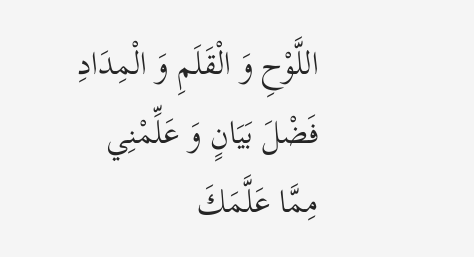اللَّوْحِ وَ الْقَلَمِ وَ الْمِدَادِ فَضْلَ بَيَانٍ وَ عَلِّمْنِي مِمَّا عَلَّمَكَ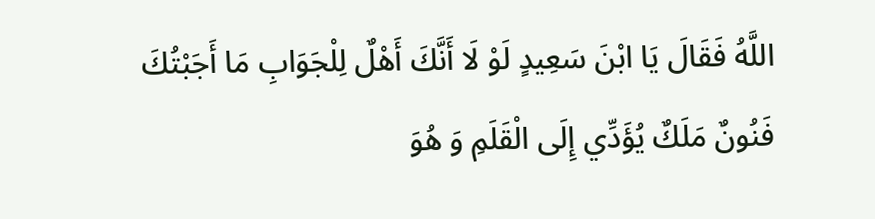اللَّهُ فَقَالَ يَا ابْنَ سَعِيدٍ لَوْ لَا أَنَّكَ أَهْلٌ لِلْجَوَابِ مَا أَجَبْتُكَ فَنُونٌ مَلَكٌ يُؤَدِّي إِلَى الْقَلَمِ وَ هُوَ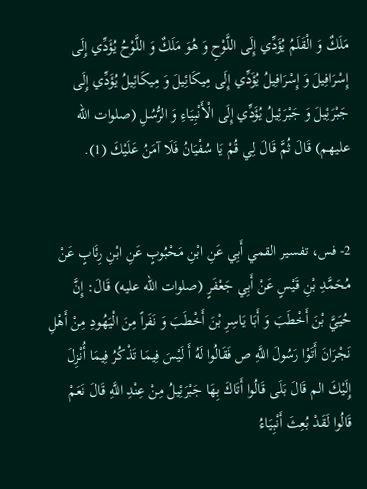مَلَكٌ وَ الْقَلَمُ يُؤَدِّي إِلَى اللَّوْحِ وَ هُوَ مَلَكٌ وَ اللَّوْحُ يُؤَدِّي إِلَى إِسْرَافِيلَ وَ إِسْرَافِيلُ يُؤَدِّي إِلَى مِيكَائِيلَ وَ مِيكَائِيلُ يُؤَدِّي إِلَى جَبْرَئِيلَ وَ جَبْرَئِيلُ يُؤَدِّي إِلَى الْأَنْبِيَاءِ وَ الرُّسُلِ (صلوات اللّه عليهم) قَالَ ثُمَّ قَالَ لِي قُمْ يَا سُفْيَانُ فَلَا آمَنُ عَلَيْكَ (1).


2- فس، تفسير القمي أَبِي عَنِ ابْنِ مَحْبُوبٍ عَنِ ابْنِ رِئَابٍ عَنْ مُحَمَّدِ بْنِ قَيْسٍ عَنْ أَبِي جَعْفَرٍ (صلوات اللّه عليه) قَالَ: إِنَّ حُيَيَّ بْنَ أَخْطَبَ وَ أَبَا يَاسِرِ بْنَ أَخْطَبَ وَ نَفَراً مِنَ الْيَهُودِ مِنْ أَهْلِ نَجْرَانَ أَتَوْا رَسُولَ اللَّهِ ص فَقَالُوا لَهُ أَ لَيْسَ فِيمَا تَذْكُرُ فِيمَا أُنْزِلَ إِلَيْكَ الم قَالَ بَلَى قَالُوا أَتَاكَ بِهَا جَبْرَئِيلُ مِنْ عِنْدِ اللَّهِ قَالَ نَعَمْ قَالُوا لَقَدْ بُعِثَ أَنْبِيَاءُ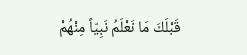قَبْلَكَ مَا نَعْلَمُ نَبِيّاً مِنْهُمْ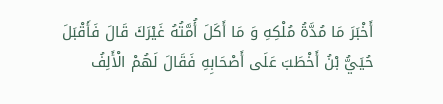أَخْبَرَ مَا مُدَّةُ مُلْكِهِ وَ مَا أَكَلَ أُمَّتُهُ غَيْرَكَ قَالَ فَأَقْبَلَ حُيَيُّ بْنُ أَخْطَبَ عَلَى أَصْحَابِهِ فَقَالَ لَهُمْ الْأَلِفُ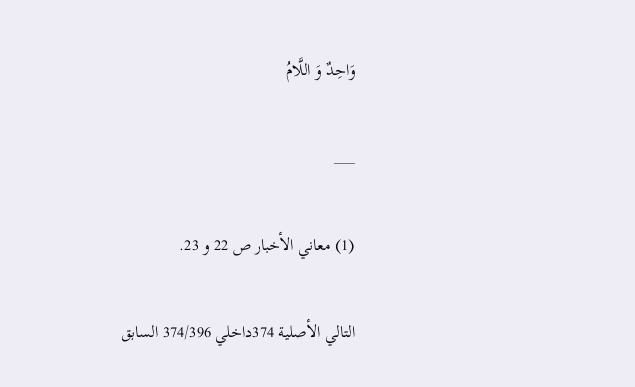وَاحِدٌ وَ اللَّامُ

___

(1) معاني الأخبار ص 22 و 23.

التالي الأصلية 374داخلي 374/396 السابق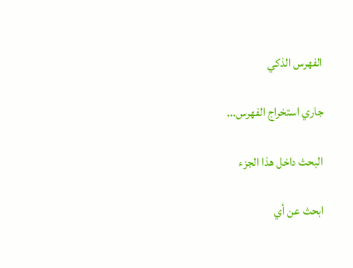الفهرس الذكي

جاري استخراج الفهرس...

البحث داخل هذا الجزء

ابحث عن أي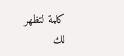كلمة لتظهر لك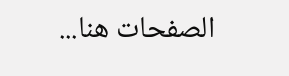الصفحات هنا...